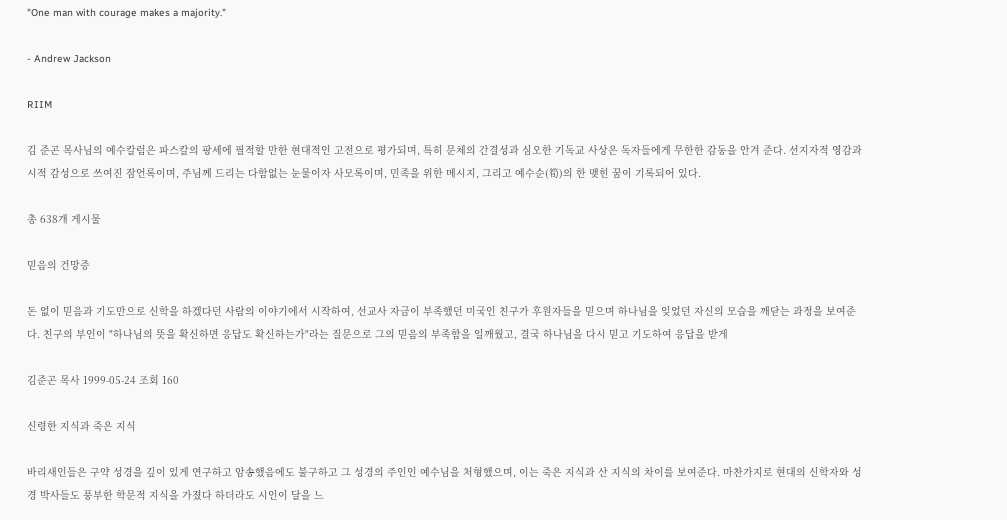"One man with courage makes a majority."

- Andrew Jackson

RIIM

김 준곤 목사님의 예수칼럼은 파스칼의 팡세에 필적할 만한 현대적인 고전으로 평가되며, 특히 문체의 간결성과 심오한 기독교 사상은 독자들에게 무한한 감동을 안겨 준다. 선지자적 영감과 시적 감성으로 쓰여진 잠언록이며, 주님께 드리는 다함없는 눈물이자 사모록이며, 민족을 위한 메시지, 그리고 예수순(筍)의 한 맺힌 꿈이 기록되어 있다.

총 638개 게시물

믿음의 건망증

돈 없이 믿음과 기도만으로 신학을 하겠다던 사람의 이야기에서 시작하여, 선교사 자금이 부족했던 미국인 친구가 후원자들을 믿으며 하나님을 잊었던 자신의 모습을 깨닫는 과정을 보여준다. 친구의 부인이 "하나님의 뜻을 확신하면 응답도 확신하는가"라는 질문으로 그의 믿음의 부족함을 일깨웠고, 결국 하나님을 다시 믿고 기도하여 응답을 받게

김준곤 목사 1999-05-24 조회 160

신령한 지식과 죽은 지식

바리새인들은 구약 성경을 깊이 있게 연구하고 암송했음에도 불구하고 그 성경의 주인인 예수님을 처형했으며, 이는 죽은 지식과 산 지식의 차이를 보여준다. 마찬가지로 현대의 신학자와 성경 박사들도 풍부한 학문적 지식을 가졌다 하더라도 시인이 달을 느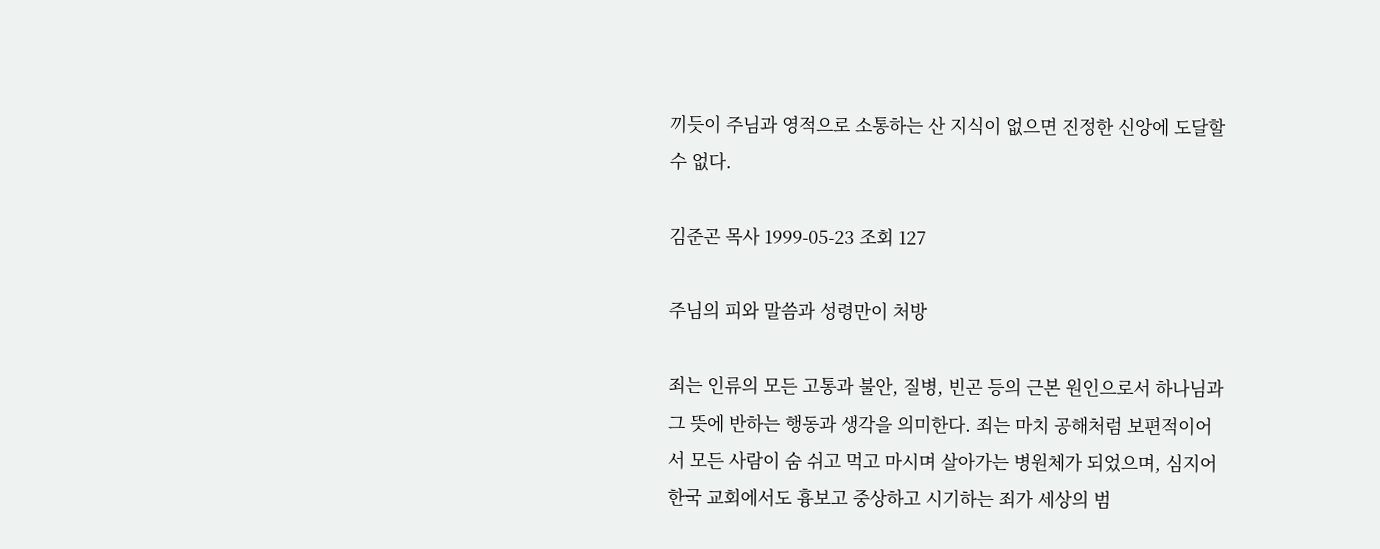끼듯이 주님과 영적으로 소통하는 산 지식이 없으면 진정한 신앙에 도달할 수 없다.

김준곤 목사 1999-05-23 조회 127

주님의 피와 말씀과 성령만이 처방

죄는 인류의 모든 고통과 불안, 질병, 빈곤 등의 근본 원인으로서 하나님과 그 뜻에 반하는 행동과 생각을 의미한다. 죄는 마치 공해처럼 보편적이어서 모든 사람이 숨 쉬고 먹고 마시며 살아가는 병원체가 되었으며, 심지어 한국 교회에서도 흉보고 중상하고 시기하는 죄가 세상의 범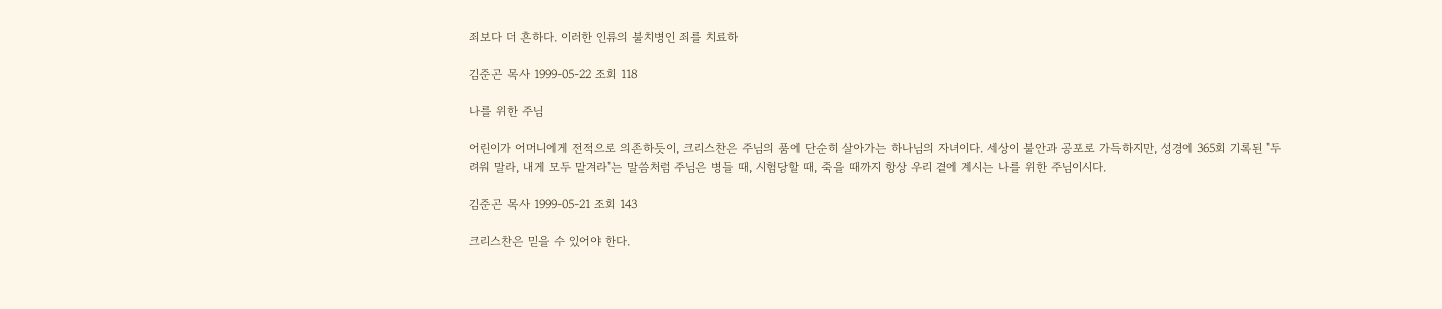죄보다 더 흔하다. 이러한 인류의 불치병인 죄를 치료하

김준곤 목사 1999-05-22 조회 118

나를 위한 주님

어린이가 어머니에게 전적으로 의존하듯이, 크리스찬은 주님의 품에 단순히 살아가는 하나님의 자녀이다. 세상이 불안과 공포로 가득하지만, 성경에 365회 기록된 "두려워 말라, 내게 모두 맡겨라"는 말씀처럼 주님은 병들 때, 시험당할 때, 죽을 때까지 항상 우리 곁에 계시는 나를 위한 주님이시다.

김준곤 목사 1999-05-21 조회 143

크리스찬은 믿을 수 있어야 한다.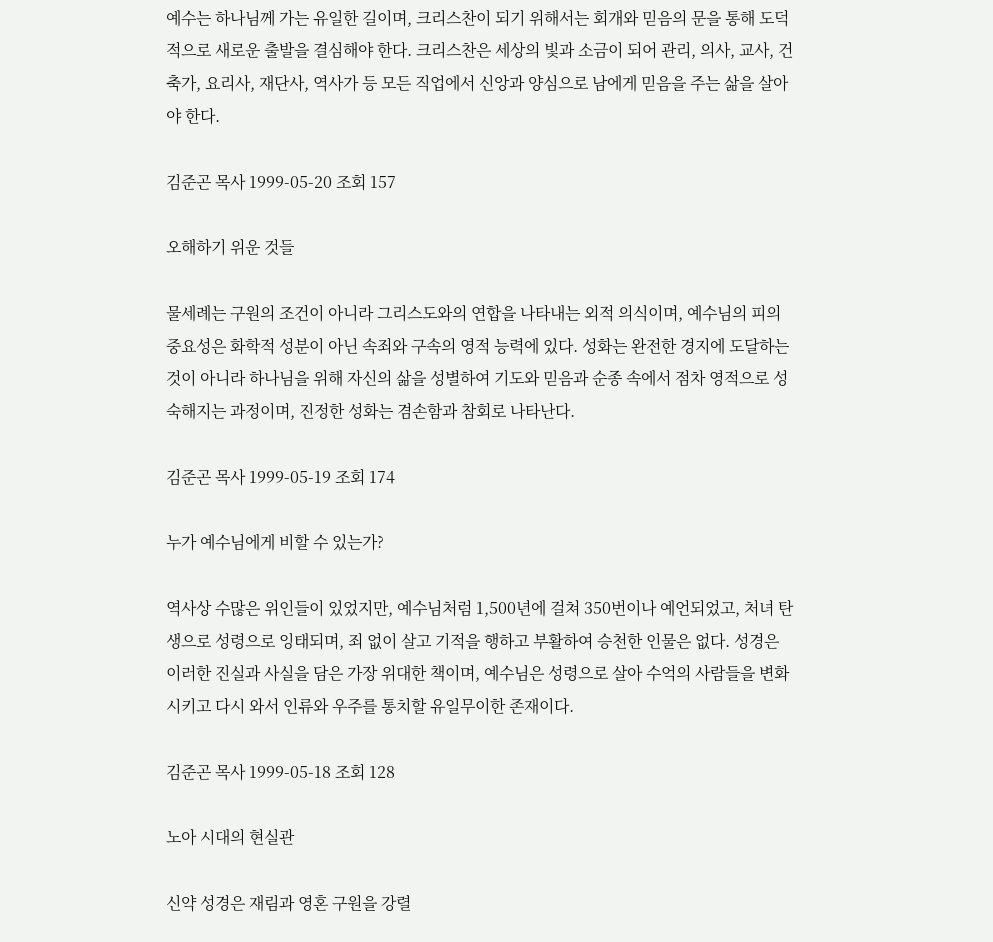예수는 하나님께 가는 유일한 길이며, 크리스찬이 되기 위해서는 회개와 믿음의 문을 통해 도덕적으로 새로운 출발을 결심해야 한다. 크리스찬은 세상의 빛과 소금이 되어 관리, 의사, 교사, 건축가, 요리사, 재단사, 역사가 등 모든 직업에서 신앙과 양심으로 남에게 믿음을 주는 삶을 살아야 한다.

김준곤 목사 1999-05-20 조회 157

오해하기 위운 것들

물세례는 구원의 조건이 아니라 그리스도와의 연합을 나타내는 외적 의식이며, 예수님의 피의 중요성은 화학적 성분이 아닌 속죄와 구속의 영적 능력에 있다. 성화는 완전한 경지에 도달하는 것이 아니라 하나님을 위해 자신의 삶을 성별하여 기도와 믿음과 순종 속에서 점차 영적으로 성숙해지는 과정이며, 진정한 성화는 겸손함과 참회로 나타난다.

김준곤 목사 1999-05-19 조회 174

누가 예수님에게 비할 수 있는가?

역사상 수많은 위인들이 있었지만, 예수님처럼 1,500년에 걸쳐 350번이나 예언되었고, 처녀 탄생으로 성령으로 잉태되며, 죄 없이 살고 기적을 행하고 부활하여 승천한 인물은 없다. 성경은 이러한 진실과 사실을 담은 가장 위대한 책이며, 예수님은 성령으로 살아 수억의 사람들을 변화시키고 다시 와서 인류와 우주를 통치할 유일무이한 존재이다.

김준곤 목사 1999-05-18 조회 128

노아 시대의 현실관

신약 성경은 재림과 영혼 구원을 강렬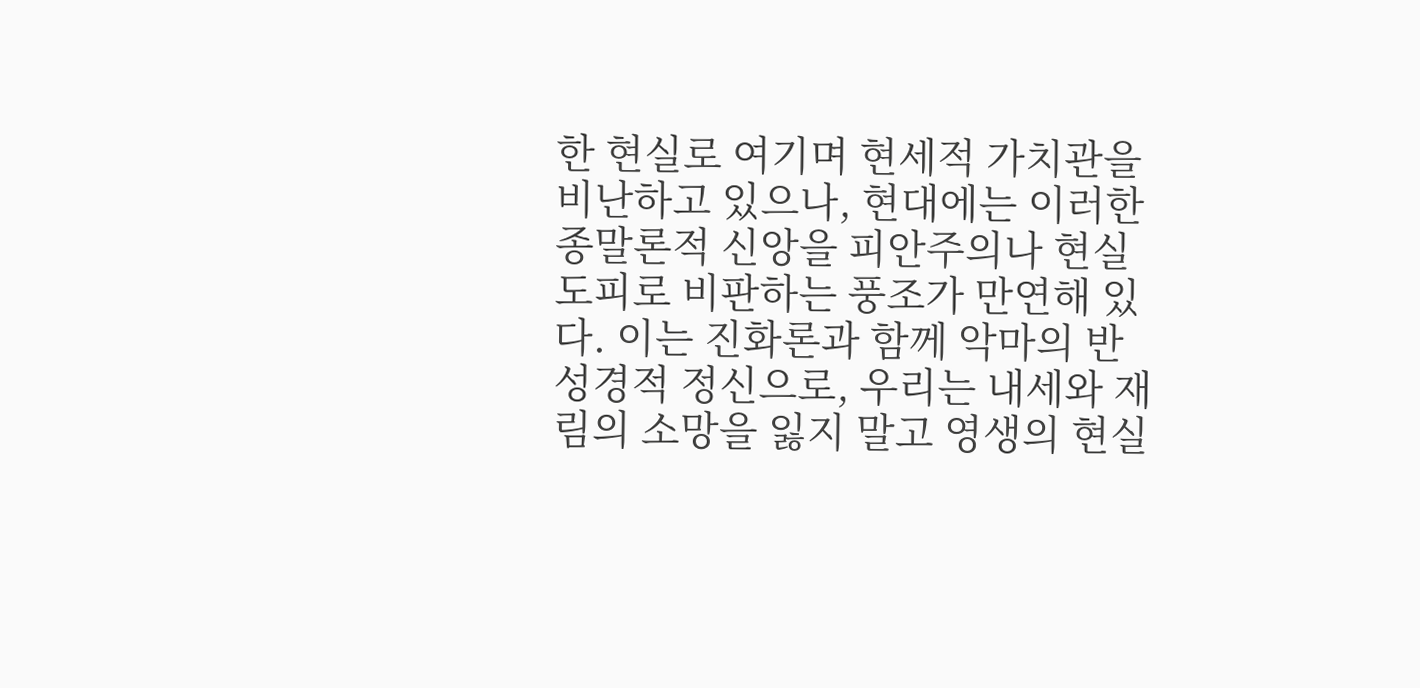한 현실로 여기며 현세적 가치관을 비난하고 있으나, 현대에는 이러한 종말론적 신앙을 피안주의나 현실 도피로 비판하는 풍조가 만연해 있다. 이는 진화론과 함께 악마의 반성경적 정신으로, 우리는 내세와 재림의 소망을 잃지 말고 영생의 현실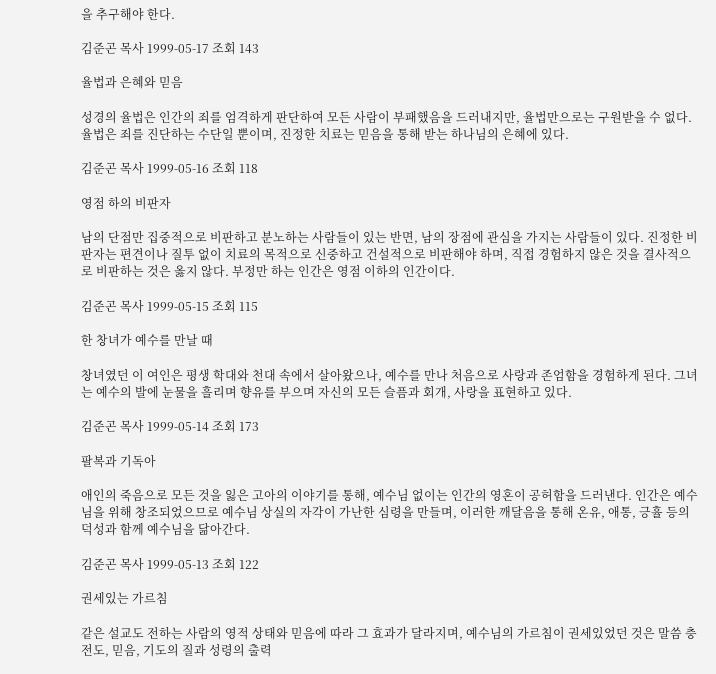을 추구해야 한다.

김준곤 목사 1999-05-17 조회 143

율법과 은혜와 믿음

성경의 율법은 인간의 죄를 엄격하게 판단하여 모든 사람이 부패했음을 드러내지만, 율법만으로는 구원받을 수 없다. 율법은 죄를 진단하는 수단일 뿐이며, 진정한 치료는 믿음을 통해 받는 하나님의 은혜에 있다.

김준곤 목사 1999-05-16 조회 118

영점 하의 비판자

남의 단점만 집중적으로 비판하고 분노하는 사람들이 있는 반면, 남의 장점에 관심을 가지는 사람들이 있다. 진정한 비판자는 편견이나 질투 없이 치료의 목적으로 신중하고 건설적으로 비판해야 하며, 직접 경험하지 않은 것을 결사적으로 비판하는 것은 옳지 않다. 부정만 하는 인간은 영점 이하의 인간이다.

김준곤 목사 1999-05-15 조회 115

한 창녀가 예수를 만날 때

창녀였던 이 여인은 평생 학대와 천대 속에서 살아왔으나, 예수를 만나 처음으로 사랑과 존엄함을 경험하게 된다. 그녀는 예수의 발에 눈물을 흘리며 향유를 부으며 자신의 모든 슬픔과 회개, 사랑을 표현하고 있다.

김준곤 목사 1999-05-14 조회 173

팔복과 기독아

애인의 죽음으로 모든 것을 잃은 고아의 이야기를 통해, 예수님 없이는 인간의 영혼이 공허함을 드러낸다. 인간은 예수님을 위해 창조되었으므로 예수님 상실의 자각이 가난한 심령을 만들며, 이러한 깨달음을 통해 온유, 애통, 긍휼 등의 덕성과 함께 예수님을 닮아간다.

김준곤 목사 1999-05-13 조회 122

권세있는 가르침

같은 설교도 전하는 사람의 영적 상태와 믿음에 따라 그 효과가 달라지며, 예수님의 가르침이 권세있었던 것은 말씀 충전도, 믿음, 기도의 질과 성령의 출력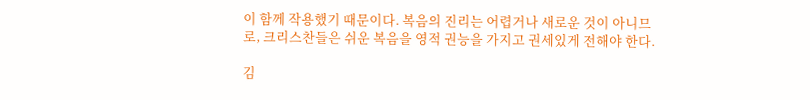이 함께 작용했기 때문이다. 복음의 진리는 어렵거나 새로운 것이 아니므로, 크리스찬들은 쉬운 복음을 영적 권능을 가지고 권세있게 전해야 한다.

김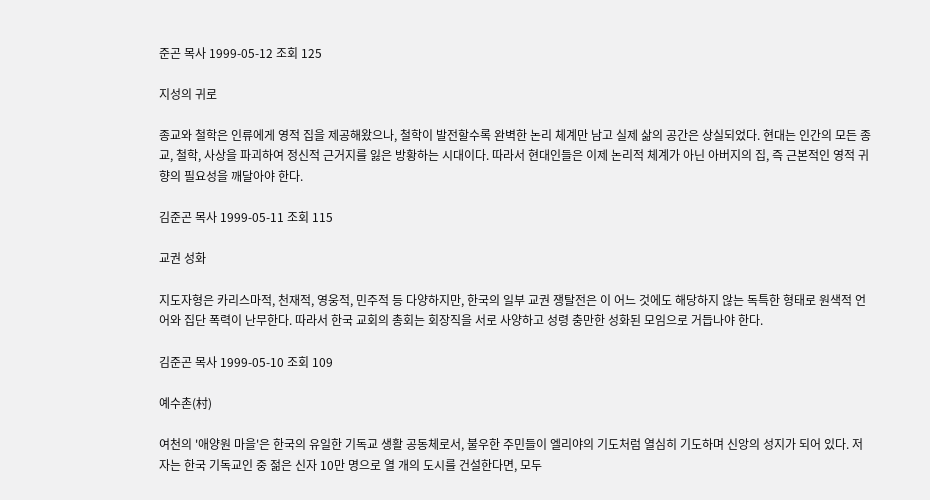준곤 목사 1999-05-12 조회 125

지성의 귀로

종교와 철학은 인류에게 영적 집을 제공해왔으나, 철학이 발전할수록 완벽한 논리 체계만 남고 실제 삶의 공간은 상실되었다. 현대는 인간의 모든 종교, 철학, 사상을 파괴하여 정신적 근거지를 잃은 방황하는 시대이다. 따라서 현대인들은 이제 논리적 체계가 아닌 아버지의 집, 즉 근본적인 영적 귀향의 필요성을 깨달아야 한다.

김준곤 목사 1999-05-11 조회 115

교권 성화

지도자형은 카리스마적, 천재적, 영웅적, 민주적 등 다양하지만, 한국의 일부 교권 쟁탈전은 이 어느 것에도 해당하지 않는 독특한 형태로 원색적 언어와 집단 폭력이 난무한다. 따라서 한국 교회의 총회는 회장직을 서로 사양하고 성령 충만한 성화된 모임으로 거듭나야 한다.

김준곤 목사 1999-05-10 조회 109

예수촌(村)

여천의 '애양원 마을'은 한국의 유일한 기독교 생활 공동체로서, 불우한 주민들이 엘리야의 기도처럼 열심히 기도하며 신앙의 성지가 되어 있다. 저자는 한국 기독교인 중 젊은 신자 10만 명으로 열 개의 도시를 건설한다면, 모두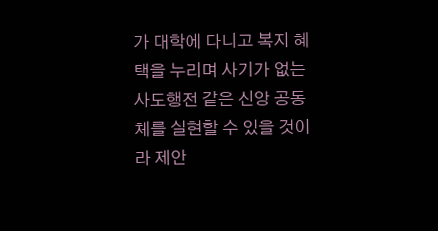가 대학에 다니고 복지 혜택을 누리며 사기가 없는 사도행전 같은 신앙 공동체를 실현할 수 있을 것이라 제안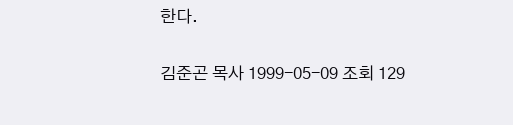한다.

김준곤 목사 1999-05-09 조회 129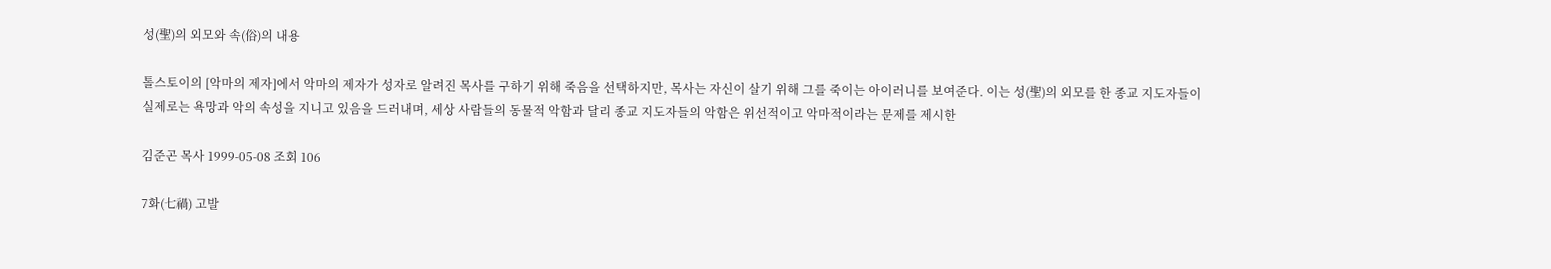성(聖)의 외모와 속(俗)의 내용

톨스토이의 [악마의 제자]에서 악마의 제자가 성자로 알려진 목사를 구하기 위해 죽음을 선택하지만, 목사는 자신이 살기 위해 그를 죽이는 아이러니를 보여준다. 이는 성(聖)의 외모를 한 종교 지도자들이 실제로는 욕망과 악의 속성을 지니고 있음을 드러내며, 세상 사람들의 동물적 악함과 달리 종교 지도자들의 악함은 위선적이고 악마적이라는 문제를 제시한

김준곤 목사 1999-05-08 조회 106

7화(七禍) 고발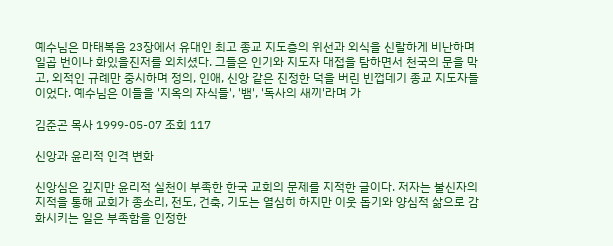예수님은 마태복음 23장에서 유대인 최고 종교 지도층의 위선과 외식을 신랄하게 비난하며 일곱 번이나 화있을진저를 외치셨다. 그들은 인기와 지도자 대접을 탐하면서 천국의 문을 막고, 외적인 규례만 중시하며 정의, 인애, 신앙 같은 진정한 덕을 버린 빈껍데기 종교 지도자들이었다. 예수님은 이들을 '지옥의 자식들', '뱀', '독사의 새끼'라며 가

김준곤 목사 1999-05-07 조회 117

신앙과 윤리적 인격 변화

신앙심은 깊지만 윤리적 실천이 부족한 한국 교회의 문제를 지적한 글이다. 저자는 불신자의 지적을 통해 교회가 종소리, 전도, 건축, 기도는 열심히 하지만 이웃 돕기와 양심적 삶으로 감화시키는 일은 부족함을 인정한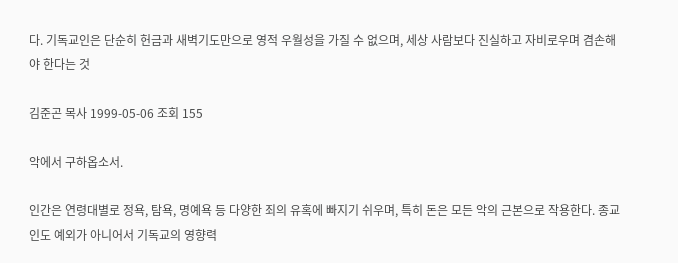다. 기독교인은 단순히 헌금과 새벽기도만으로 영적 우월성을 가질 수 없으며, 세상 사람보다 진실하고 자비로우며 겸손해야 한다는 것

김준곤 목사 1999-05-06 조회 155

악에서 구하옵소서.

인간은 연령대별로 정욕, 탐욕, 명예욕 등 다양한 죄의 유혹에 빠지기 쉬우며, 특히 돈은 모든 악의 근본으로 작용한다. 종교인도 예외가 아니어서 기독교의 영향력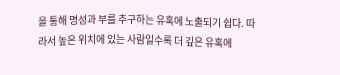을 통해 명성과 부를 추구하는 유혹에 노출되기 쉽다. 따라서 높은 위치에 있는 사람일수록 더 깊은 유혹에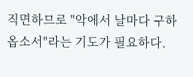직면하므로 "악에서 날마다 구하옵소서"라는 기도가 필요하다.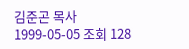김준곤 목사 1999-05-05 조회 128